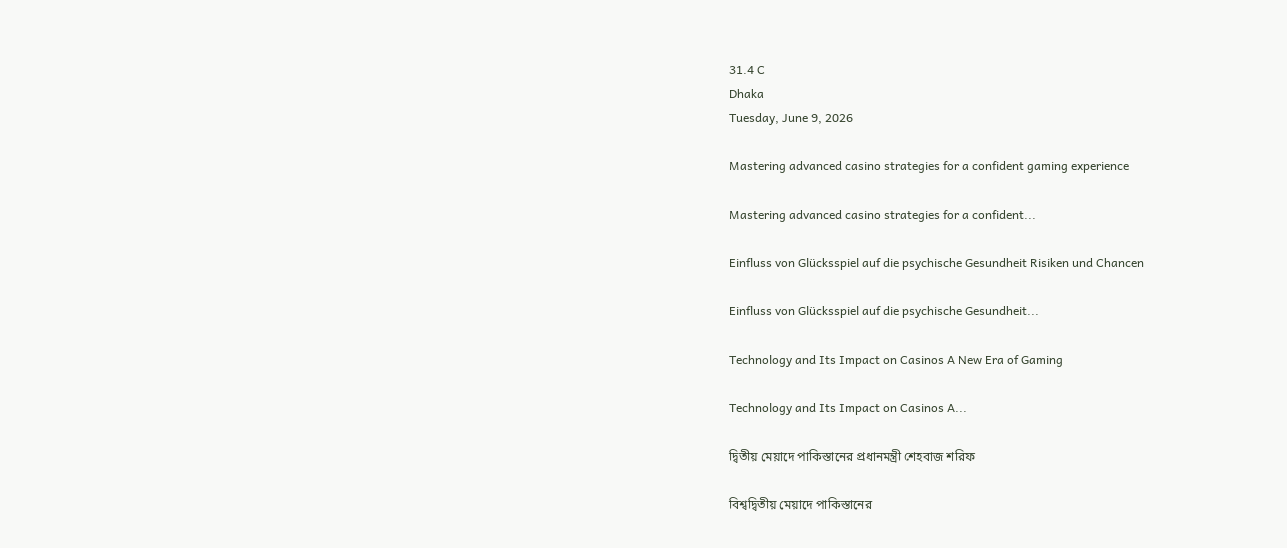31.4 C
Dhaka
Tuesday, June 9, 2026

Mastering advanced casino strategies for a confident gaming experience

Mastering advanced casino strategies for a confident...

Einfluss von Glücksspiel auf die psychische Gesundheit Risiken und Chancen

Einfluss von Glücksspiel auf die psychische Gesundheit...

Technology and Its Impact on Casinos A New Era of Gaming

Technology and Its Impact on Casinos A...

দ্বিতীয় মেয়াদে পাকিস্তানের প্রধানমন্ত্রী শেহবাজ শরিফ

বিশ্বদ্বিতীয় মেয়াদে পাকিস্তানের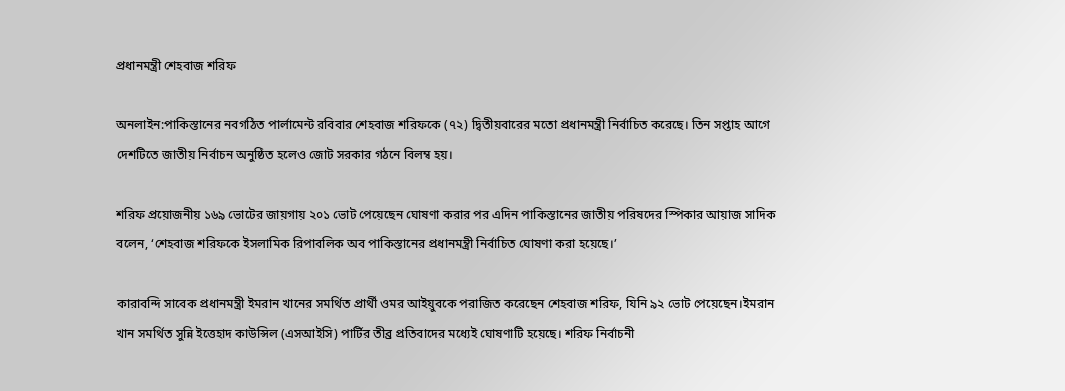প্রধানমন্ত্রী শেহবাজ শরিফ

অনলাইন:পাকিস্তানের নবগঠিত পার্লামেন্ট রবিবার শেহবাজ শরিফকে (৭২) দ্বিতীয়বারের মতো প্রধানমন্ত্রী নির্বাচিত করেছে। তিন সপ্তাহ আগে দেশটিতে জাতীয় নির্বাচন অনুষ্ঠিত হলেও জোট সরকার গঠনে বিলম্ব হয়।

শরিফ প্রয়োজনীয় ১৬৯ ভোটের জায়গায় ২০১ ভোট পেয়েছেন ঘোষণা করার পর এদিন পাকিস্তানের জাতীয় পরিষদের স্পিকার আয়াজ সাদিক বলেন, ‘শেহবাজ শরিফকে ইসলামিক রিপাবলিক অব পাকিস্তানের প্রধানমন্ত্রী নির্বাচিত ঘোষণা করা হয়েছে।’

কারাবন্দি সাবেক প্রধানমন্ত্রী ইমরান খানের সমর্থিত প্রার্থী ওমর আইয়ুবকে পরাজিত করেছেন শেহবাজ শরিফ, যিনি ৯২ ভোট পেয়েছেন।ইমরান খান সমর্থিত সুন্নি ইত্তেহাদ কাউন্সিল (এসআইসি) পার্টির তীব্র প্রতিবাদের মধ্যেই ঘোষণাটি হয়েছে। শরিফ নির্বাচনী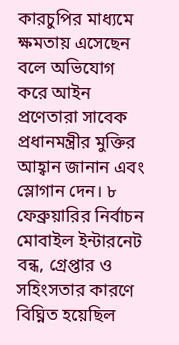কারচুপির মাধ্যমে ক্ষমতায় এসেছেন বলে অভিযোগ করে আইন প্রণেতারা সাবেক প্রধানমন্ত্রীর মুক্তির আহ্বান জানান এবং স্লোগান দেন। ৮ ফেব্রুয়ারির নির্বাচন মোবাইল ইন্টারনেট বন্ধ, গ্রেপ্তার ও সহিংসতার কারণে বিঘ্নিত হয়েছিল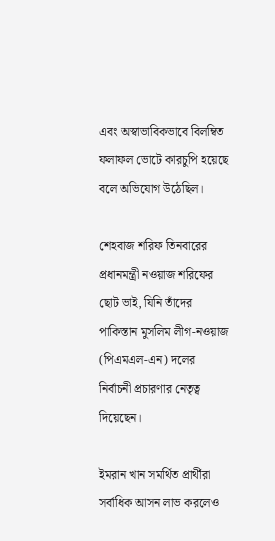এবং অস্বাভাবিকভাবে বিলম্বিত ফলাফল ভোটে কারচুপি হয়েছে বলে অভিযোগ উঠেছিল।

শেহবাজ শরিফ তিনবারের প্রধানমন্ত্রী নওয়াজ শরিফের ছোট ভাই, যিনি তাঁদের পাকিস্তান মুসলিম লীগ-নওয়াজ (পিএমএল-এন) দলের নির্বাচনী প্রচারণার নেতৃত্ব দিয়েছেন।

ইমরান খান সমর্থিত প্রার্থীরা সর্বাধিক আসন লাভ করলেও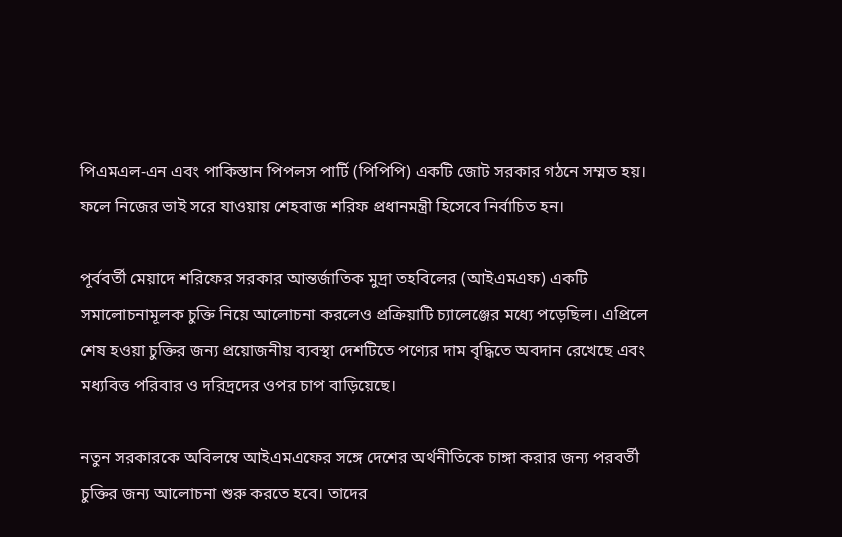পিএমএল-এন এবং পাকিস্তান পিপলস পার্টি (পিপিপি) একটি জোট সরকার গঠনে সম্মত হয়। ফলে নিজের ভাই সরে যাওয়ায় শেহবাজ শরিফ প্রধানমন্ত্রী হিসেবে নির্বাচিত হন।

পূর্ববর্তী মেয়াদে শরিফের সরকার আন্তর্জাতিক মুদ্রা তহবিলের (আইএমএফ) একটি সমালোচনামূলক চুক্তি নিয়ে আলোচনা করলেও প্রক্রিয়াটি চ্যালেঞ্জের মধ্যে পড়েছিল। এপ্রিলে শেষ হওয়া চুক্তির জন্য প্রয়োজনীয় ব্যবস্থা দেশটিতে পণ্যের দাম বৃদ্ধিতে অবদান রেখেছে এবং মধ্যবিত্ত পরিবার ও দরিদ্রদের ওপর চাপ বাড়িয়েছে।

নতুন সরকারকে অবিলম্বে আইএমএফের সঙ্গে দেশের অর্থনীতিকে চাঙ্গা করার জন্য পরবর্তী চুক্তির জন্য আলোচনা শুরু করতে হবে। তাদের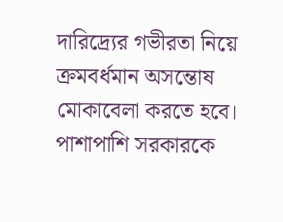দারিদ্র্যের গভীরতা নিয়ে ক্রমবর্ধমান অসন্তোষ মোকাবেলা করতে হবে। পাশাপাশি সরকারকে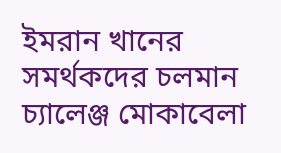ইমরান খানের সমর্থকদের চলমান চ্যালেঞ্জ মোকাবেলা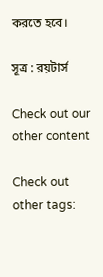করতে হবে।

সূত্র : রয়টার্স

Check out our other content

Check out other tags: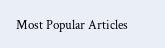Most Popular Articles